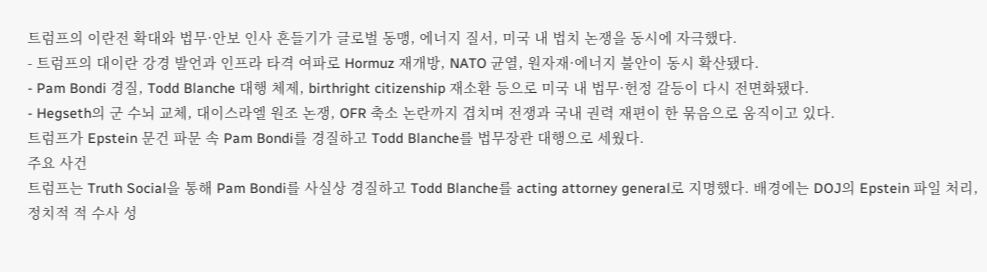트럼프의 이란전 확대와 법무·안보 인사 흔들기가 글로벌 동맹, 에너지 질서, 미국 내 법치 논쟁을 동시에 자극했다.
- 트럼프의 대이란 강경 발언과 인프라 타격 여파로 Hormuz 재개방, NATO 균열, 원자재·에너지 불안이 동시 확산됐다.
- Pam Bondi 경질, Todd Blanche 대행 체제, birthright citizenship 재소환 등으로 미국 내 법무·헌정 갈등이 다시 전면화됐다.
- Hegseth의 군 수뇌 교체, 대이스라엘 원조 논쟁, OFR 축소 논란까지 겹치며 전쟁과 국내 권력 재편이 한 묶음으로 움직이고 있다.
트럼프가 Epstein 문건 파문 속 Pam Bondi를 경질하고 Todd Blanche를 법무장관 대행으로 세웠다.
주요 사건
트럼프는 Truth Social을 통해 Pam Bondi를 사실상 경질하고 Todd Blanche를 acting attorney general로 지명했다. 배경에는 DOJ의 Epstein 파일 처리, 정치적 적 수사 성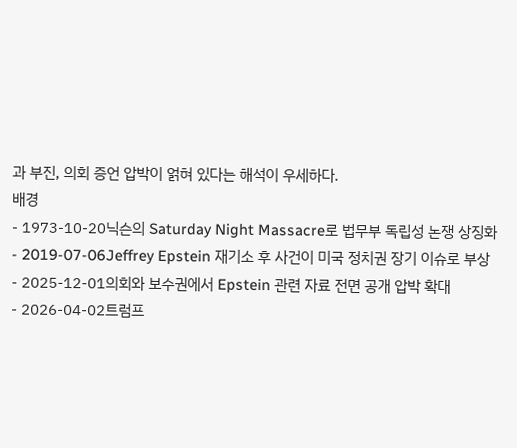과 부진, 의회 증언 압박이 얽혀 있다는 해석이 우세하다.
배경
- 1973-10-20닉슨의 Saturday Night Massacre로 법무부 독립성 논쟁 상징화
- 2019-07-06Jeffrey Epstein 재기소 후 사건이 미국 정치권 장기 이슈로 부상
- 2025-12-01의회와 보수권에서 Epstein 관련 자료 전면 공개 압박 확대
- 2026-04-02트럼프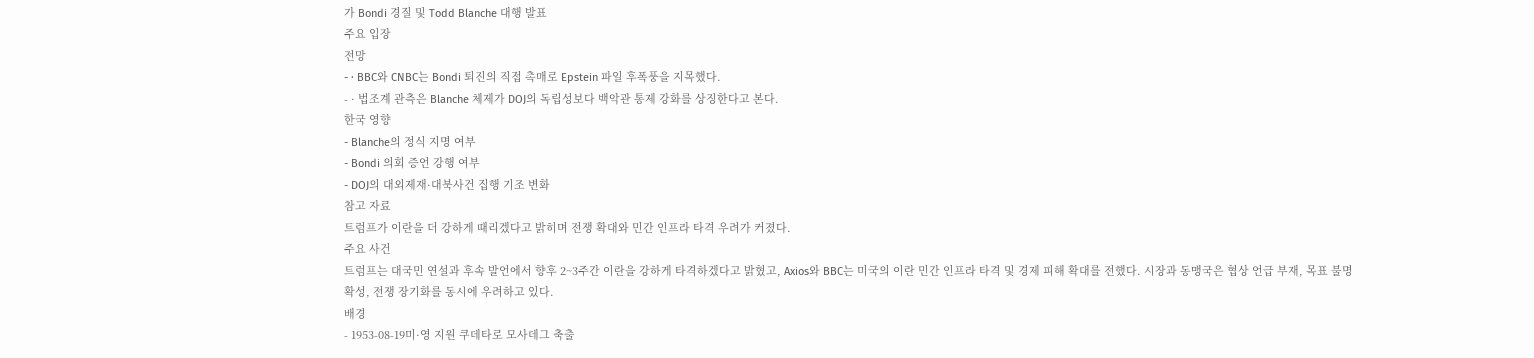가 Bondi 경질 및 Todd Blanche 대행 발표
주요 입장
전망
- · BBC와 CNBC는 Bondi 퇴진의 직접 촉매로 Epstein 파일 후폭풍을 지목했다.
- · 법조계 관측은 Blanche 체제가 DOJ의 독립성보다 백악관 통제 강화를 상징한다고 본다.
한국 영향
- Blanche의 정식 지명 여부
- Bondi 의회 증언 강행 여부
- DOJ의 대외제재·대북사건 집행 기조 변화
참고 자료
트럼프가 이란을 더 강하게 때리겠다고 밝히며 전쟁 확대와 민간 인프라 타격 우려가 커졌다.
주요 사건
트럼프는 대국민 연설과 후속 발언에서 향후 2~3주간 이란을 강하게 타격하겠다고 밝혔고, Axios와 BBC는 미국의 이란 민간 인프라 타격 및 경제 피해 확대를 전했다. 시장과 동맹국은 협상 언급 부재, 목표 불명확성, 전쟁 장기화를 동시에 우려하고 있다.
배경
- 1953-08-19미·영 지원 쿠데타로 모사데그 축출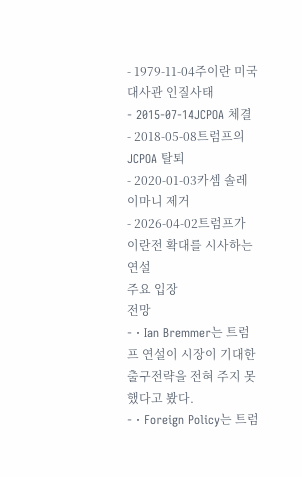- 1979-11-04주이란 미국대사관 인질사태
- 2015-07-14JCPOA 체결
- 2018-05-08트럼프의 JCPOA 탈퇴
- 2020-01-03카셈 솔레이마니 제거
- 2026-04-02트럼프가 이란전 확대를 시사하는 연설
주요 입장
전망
- · Ian Bremmer는 트럼프 연설이 시장이 기대한 출구전략을 전혀 주지 못했다고 봤다.
- · Foreign Policy는 트럼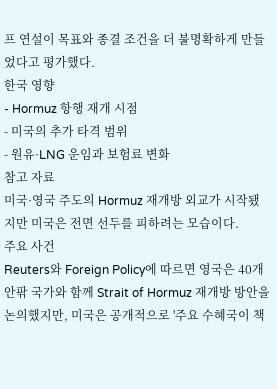프 연설이 목표와 종결 조건을 더 불명확하게 만들었다고 평가했다.
한국 영향
- Hormuz 항행 재개 시점
- 미국의 추가 타격 범위
- 원유·LNG 운임과 보험료 변화
참고 자료
미국·영국 주도의 Hormuz 재개방 외교가 시작됐지만 미국은 전면 선두를 피하려는 모습이다.
주요 사건
Reuters와 Foreign Policy에 따르면 영국은 40개 안팎 국가와 함께 Strait of Hormuz 재개방 방안을 논의했지만, 미국은 공개적으로 '주요 수혜국이 책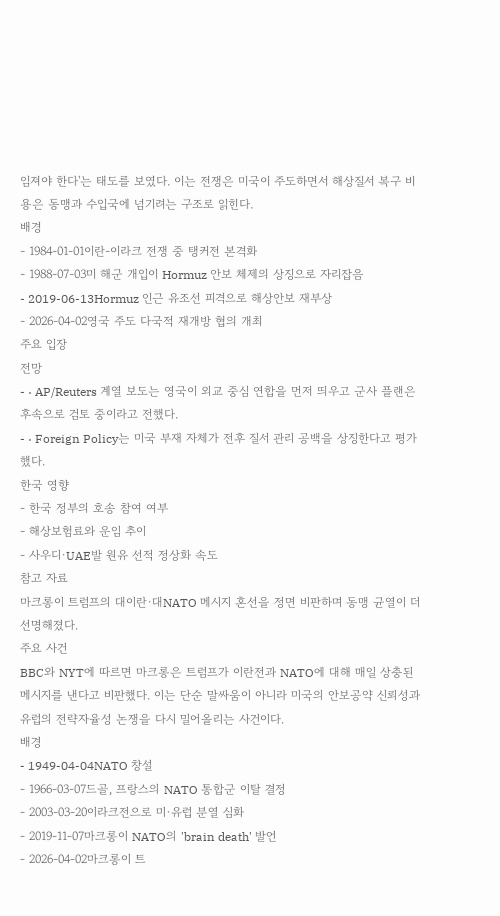임져야 한다'는 태도를 보였다. 이는 전쟁은 미국이 주도하면서 해상질서 복구 비용은 동맹과 수입국에 넘기려는 구조로 읽힌다.
배경
- 1984-01-01이란-이라크 전쟁 중 탱커전 본격화
- 1988-07-03미 해군 개입이 Hormuz 안보 체제의 상징으로 자리잡음
- 2019-06-13Hormuz 인근 유조선 피격으로 해상안보 재부상
- 2026-04-02영국 주도 다국적 재개방 협의 개최
주요 입장
전망
- · AP/Reuters 계열 보도는 영국이 외교 중심 연합을 먼저 띄우고 군사 플랜은 후속으로 검토 중이라고 전했다.
- · Foreign Policy는 미국 부재 자체가 전후 질서 관리 공백을 상징한다고 평가했다.
한국 영향
- 한국 정부의 호송 참여 여부
- 해상보험료와 운임 추이
- 사우디·UAE발 원유 선적 정상화 속도
참고 자료
마크롱이 트럼프의 대이란·대NATO 메시지 혼선을 정면 비판하며 동맹 균열이 더 선명해졌다.
주요 사건
BBC와 NYT에 따르면 마크롱은 트럼프가 이란전과 NATO에 대해 매일 상충된 메시지를 낸다고 비판했다. 이는 단순 말싸움이 아니라 미국의 안보공약 신뢰성과 유럽의 전략자율성 논쟁을 다시 밀어올리는 사건이다.
배경
- 1949-04-04NATO 창설
- 1966-03-07드골, 프랑스의 NATO 통합군 이탈 결정
- 2003-03-20이라크전으로 미·유럽 분열 심화
- 2019-11-07마크롱이 NATO의 'brain death' 발언
- 2026-04-02마크롱이 트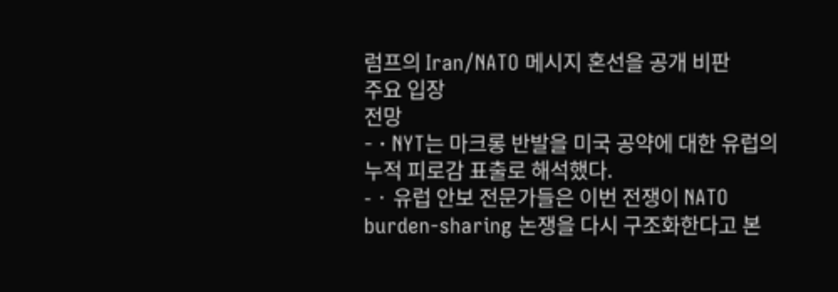럼프의 Iran/NATO 메시지 혼선을 공개 비판
주요 입장
전망
- · NYT는 마크롱 반발을 미국 공약에 대한 유럽의 누적 피로감 표출로 해석했다.
- · 유럽 안보 전문가들은 이번 전쟁이 NATO burden-sharing 논쟁을 다시 구조화한다고 본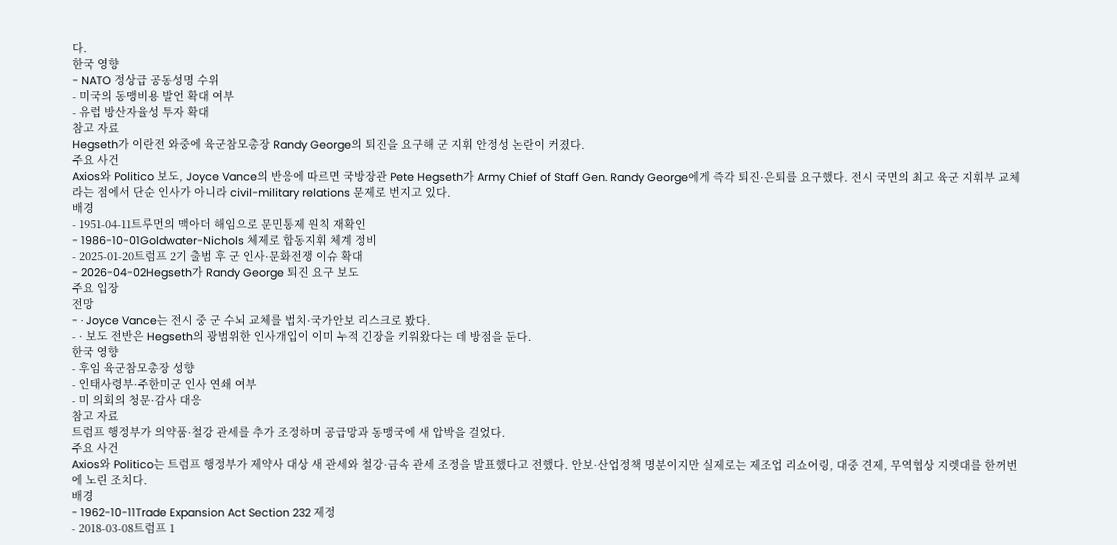다.
한국 영향
- NATO 정상급 공동성명 수위
- 미국의 동맹비용 발언 확대 여부
- 유럽 방산자율성 투자 확대
참고 자료
Hegseth가 이란전 와중에 육군참모총장 Randy George의 퇴진을 요구해 군 지휘 안정성 논란이 커졌다.
주요 사건
Axios와 Politico 보도, Joyce Vance의 반응에 따르면 국방장관 Pete Hegseth가 Army Chief of Staff Gen. Randy George에게 즉각 퇴진·은퇴를 요구했다. 전시 국면의 최고 육군 지휘부 교체라는 점에서 단순 인사가 아니라 civil-military relations 문제로 번지고 있다.
배경
- 1951-04-11트루먼의 맥아더 해임으로 문민통제 원칙 재확인
- 1986-10-01Goldwater-Nichols 체제로 합동지휘 체계 정비
- 2025-01-20트럼프 2기 출범 후 군 인사·문화전쟁 이슈 확대
- 2026-04-02Hegseth가 Randy George 퇴진 요구 보도
주요 입장
전망
- · Joyce Vance는 전시 중 군 수뇌 교체를 법치·국가안보 리스크로 봤다.
- · 보도 전반은 Hegseth의 광범위한 인사개입이 이미 누적 긴장을 키워왔다는 데 방점을 둔다.
한국 영향
- 후임 육군참모총장 성향
- 인태사령부·주한미군 인사 연쇄 여부
- 미 의회의 청문·감사 대응
참고 자료
트럼프 행정부가 의약품·철강 관세를 추가 조정하며 공급망과 동맹국에 새 압박을 걸었다.
주요 사건
Axios와 Politico는 트럼프 행정부가 제약사 대상 새 관세와 철강·금속 관세 조정을 발표했다고 전했다. 안보·산업정책 명분이지만 실제로는 제조업 리쇼어링, 대중 견제, 무역협상 지렛대를 한꺼번에 노린 조치다.
배경
- 1962-10-11Trade Expansion Act Section 232 제정
- 2018-03-08트럼프 1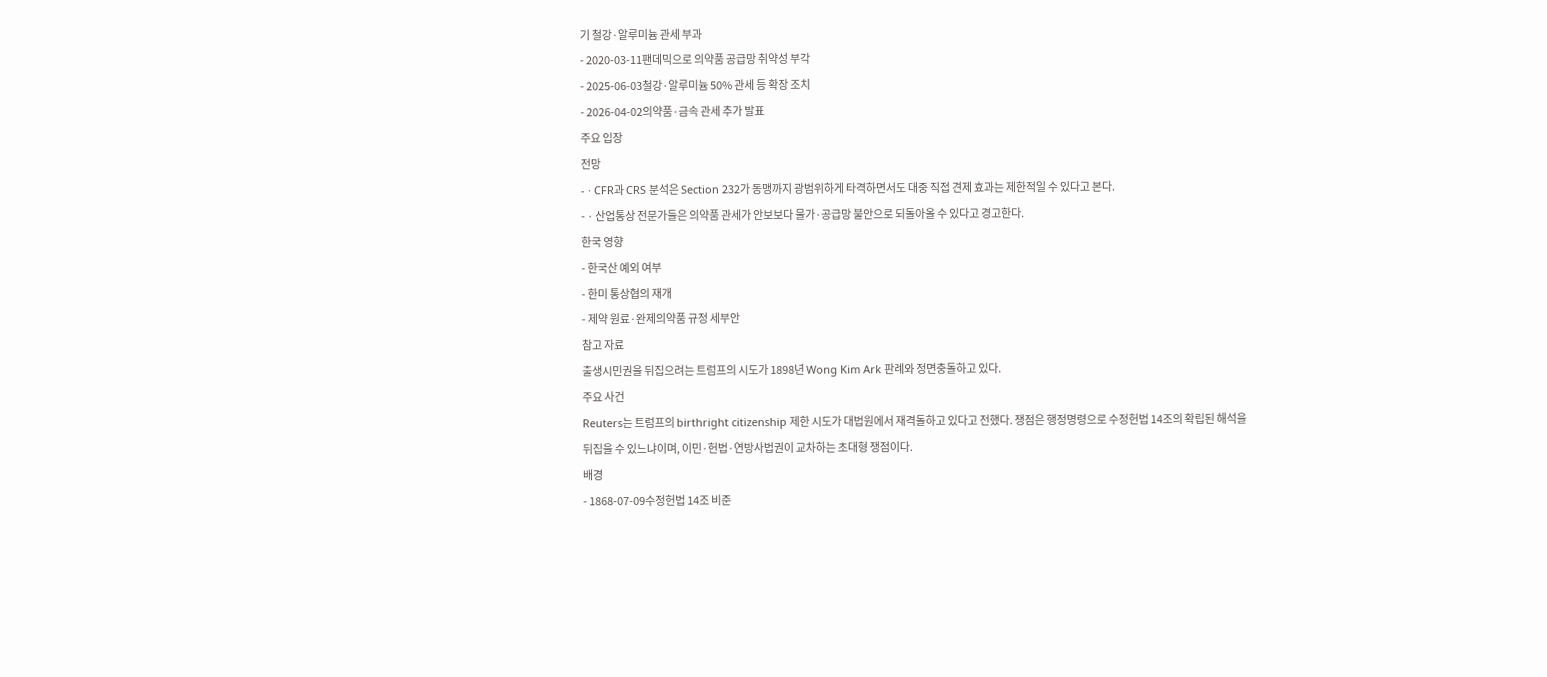기 철강·알루미늄 관세 부과
- 2020-03-11팬데믹으로 의약품 공급망 취약성 부각
- 2025-06-03철강·알루미늄 50% 관세 등 확장 조치
- 2026-04-02의약품·금속 관세 추가 발표
주요 입장
전망
- · CFR과 CRS 분석은 Section 232가 동맹까지 광범위하게 타격하면서도 대중 직접 견제 효과는 제한적일 수 있다고 본다.
- · 산업통상 전문가들은 의약품 관세가 안보보다 물가·공급망 불안으로 되돌아올 수 있다고 경고한다.
한국 영향
- 한국산 예외 여부
- 한미 통상협의 재개
- 제약 원료·완제의약품 규정 세부안
참고 자료
출생시민권을 뒤집으려는 트럼프의 시도가 1898년 Wong Kim Ark 판례와 정면충돌하고 있다.
주요 사건
Reuters는 트럼프의 birthright citizenship 제한 시도가 대법원에서 재격돌하고 있다고 전했다. 쟁점은 행정명령으로 수정헌법 14조의 확립된 해석을 뒤집을 수 있느냐이며, 이민·헌법·연방사법권이 교차하는 초대형 쟁점이다.
배경
- 1868-07-09수정헌법 14조 비준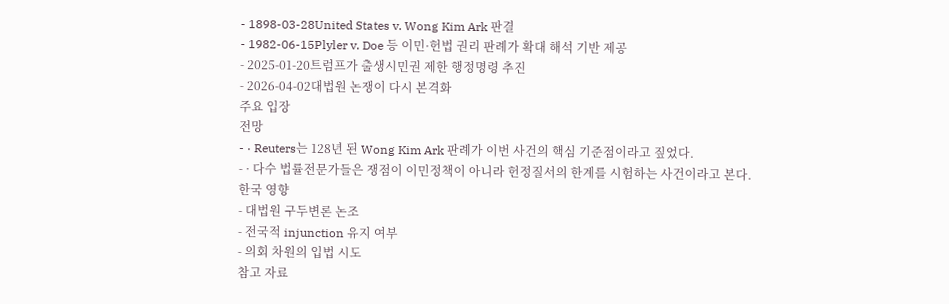- 1898-03-28United States v. Wong Kim Ark 판결
- 1982-06-15Plyler v. Doe 등 이민·헌법 권리 판례가 확대 해석 기반 제공
- 2025-01-20트럼프가 출생시민권 제한 행정명령 추진
- 2026-04-02대법원 논쟁이 다시 본격화
주요 입장
전망
- · Reuters는 128년 된 Wong Kim Ark 판례가 이번 사건의 핵심 기준점이라고 짚었다.
- · 다수 법률전문가들은 쟁점이 이민정책이 아니라 헌정질서의 한계를 시험하는 사건이라고 본다.
한국 영향
- 대법원 구두변론 논조
- 전국적 injunction 유지 여부
- 의회 차원의 입법 시도
참고 자료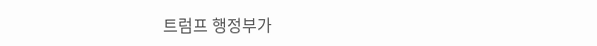트럼프 행정부가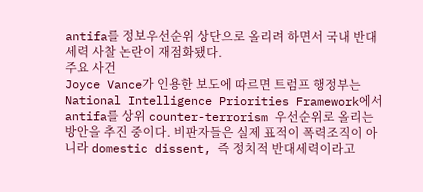antifa를 정보우선순위 상단으로 올리려 하면서 국내 반대세력 사찰 논란이 재점화됐다.
주요 사건
Joyce Vance가 인용한 보도에 따르면 트럼프 행정부는 National Intelligence Priorities Framework에서 antifa를 상위 counter-terrorism 우선순위로 올리는 방안을 추진 중이다. 비판자들은 실제 표적이 폭력조직이 아니라 domestic dissent, 즉 정치적 반대세력이라고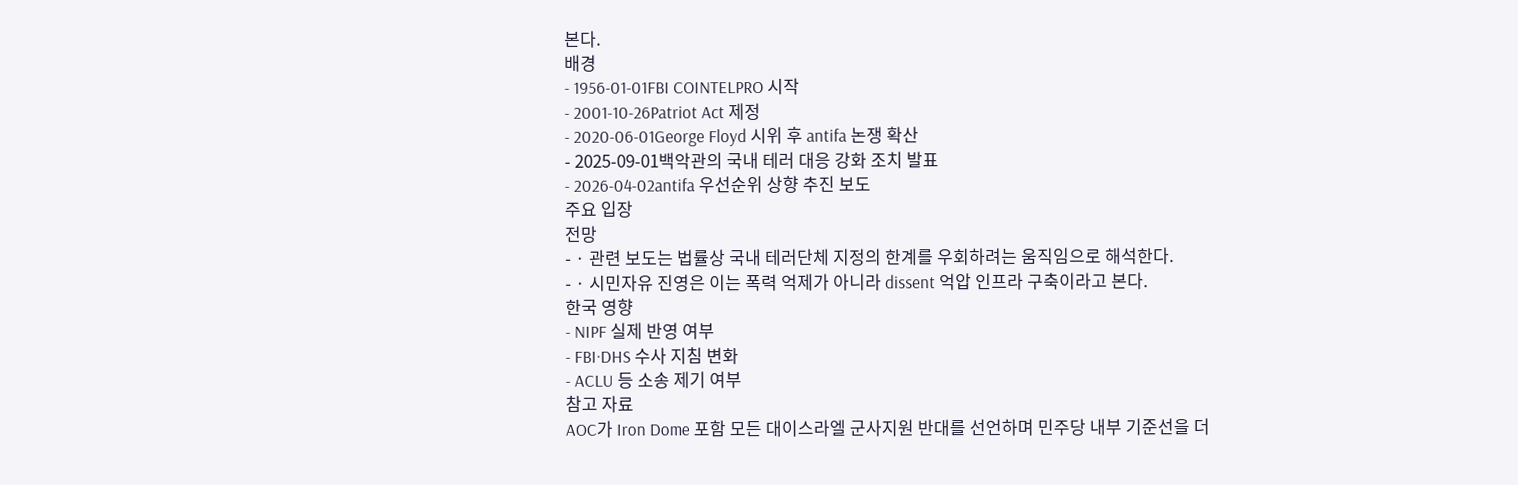본다.
배경
- 1956-01-01FBI COINTELPRO 시작
- 2001-10-26Patriot Act 제정
- 2020-06-01George Floyd 시위 후 antifa 논쟁 확산
- 2025-09-01백악관의 국내 테러 대응 강화 조치 발표
- 2026-04-02antifa 우선순위 상향 추진 보도
주요 입장
전망
- · 관련 보도는 법률상 국내 테러단체 지정의 한계를 우회하려는 움직임으로 해석한다.
- · 시민자유 진영은 이는 폭력 억제가 아니라 dissent 억압 인프라 구축이라고 본다.
한국 영향
- NIPF 실제 반영 여부
- FBI·DHS 수사 지침 변화
- ACLU 등 소송 제기 여부
참고 자료
AOC가 Iron Dome 포함 모든 대이스라엘 군사지원 반대를 선언하며 민주당 내부 기준선을 더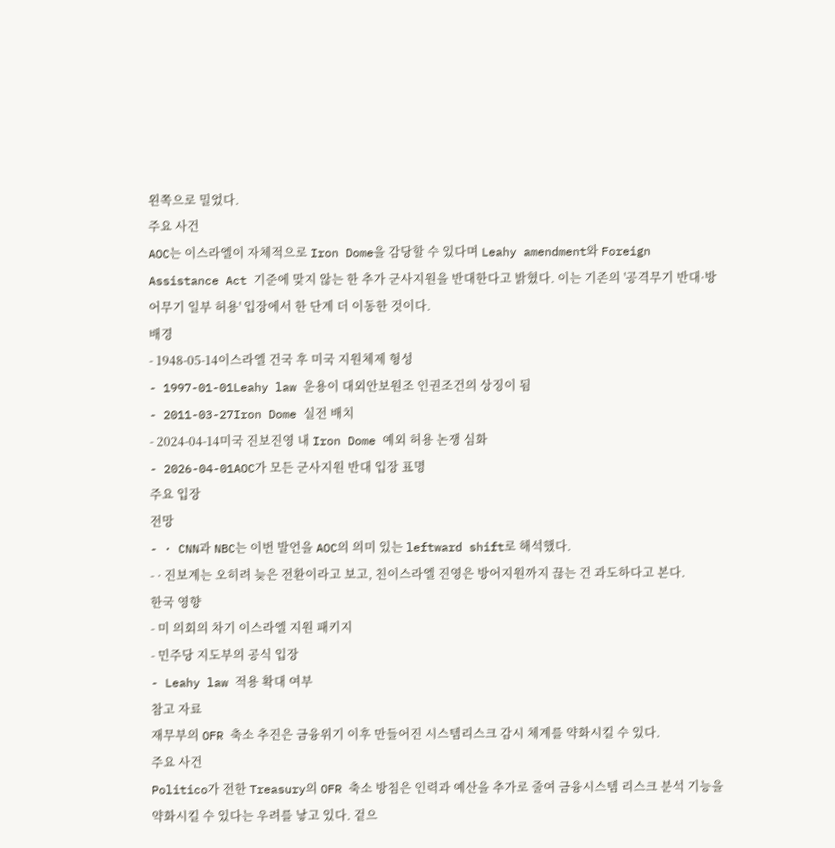왼쪽으로 밀었다.
주요 사건
AOC는 이스라엘이 자체적으로 Iron Dome을 감당할 수 있다며 Leahy amendment와 Foreign Assistance Act 기준에 맞지 않는 한 추가 군사지원을 반대한다고 밝혔다. 이는 기존의 '공격무기 반대·방어무기 일부 허용' 입장에서 한 단계 더 이동한 것이다.
배경
- 1948-05-14이스라엘 건국 후 미국 지원체제 형성
- 1997-01-01Leahy law 운용이 대외안보원조 인권조건의 상징이 됨
- 2011-03-27Iron Dome 실전 배치
- 2024-04-14미국 진보진영 내 Iron Dome 예외 허용 논쟁 심화
- 2026-04-01AOC가 모든 군사지원 반대 입장 표명
주요 입장
전망
- · CNN과 NBC는 이번 발언을 AOC의 의미 있는 leftward shift로 해석했다.
- · 진보계는 오히려 늦은 전환이라고 보고, 친이스라엘 진영은 방어지원까지 끊는 건 과도하다고 본다.
한국 영향
- 미 의회의 차기 이스라엘 지원 패키지
- 민주당 지도부의 공식 입장
- Leahy law 적용 확대 여부
참고 자료
재무부의 OFR 축소 추진은 금융위기 이후 만들어진 시스템리스크 감시 체계를 약화시킬 수 있다.
주요 사건
Politico가 전한 Treasury의 OFR 축소 방침은 인력과 예산을 추가로 줄여 금융시스템 리스크 분석 기능을 약화시킬 수 있다는 우려를 낳고 있다. 겉으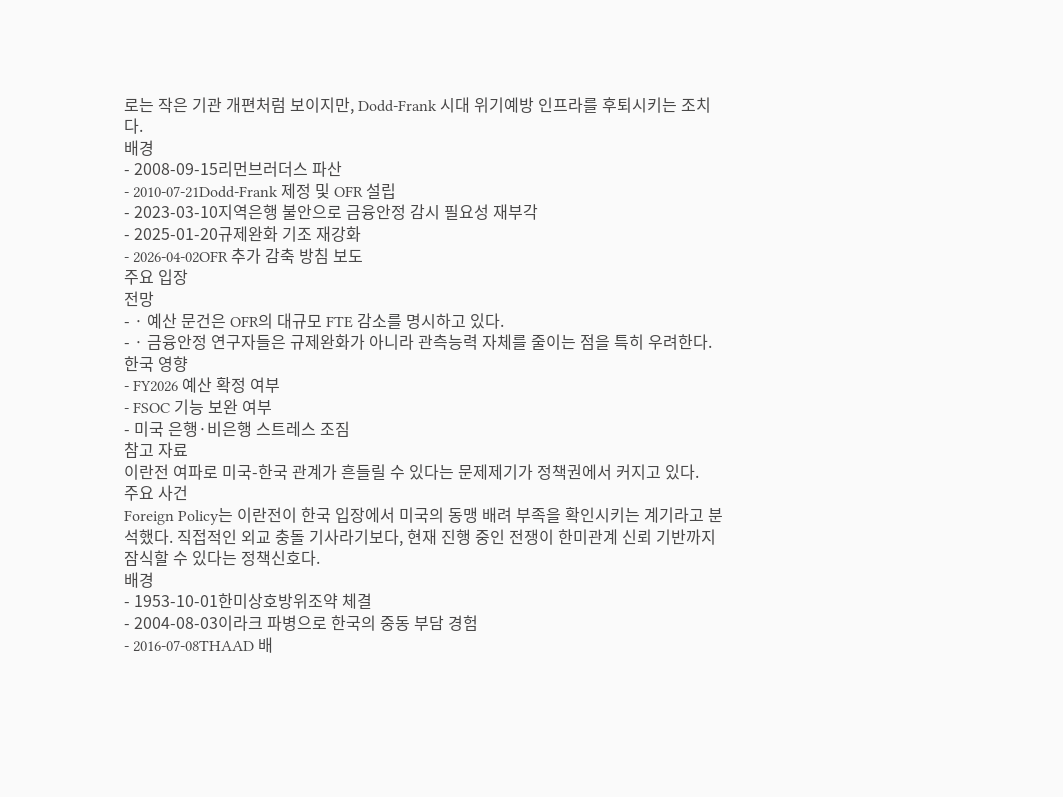로는 작은 기관 개편처럼 보이지만, Dodd-Frank 시대 위기예방 인프라를 후퇴시키는 조치다.
배경
- 2008-09-15리먼브러더스 파산
- 2010-07-21Dodd-Frank 제정 및 OFR 설립
- 2023-03-10지역은행 불안으로 금융안정 감시 필요성 재부각
- 2025-01-20규제완화 기조 재강화
- 2026-04-02OFR 추가 감축 방침 보도
주요 입장
전망
- · 예산 문건은 OFR의 대규모 FTE 감소를 명시하고 있다.
- · 금융안정 연구자들은 규제완화가 아니라 관측능력 자체를 줄이는 점을 특히 우려한다.
한국 영향
- FY2026 예산 확정 여부
- FSOC 기능 보완 여부
- 미국 은행·비은행 스트레스 조짐
참고 자료
이란전 여파로 미국-한국 관계가 흔들릴 수 있다는 문제제기가 정책권에서 커지고 있다.
주요 사건
Foreign Policy는 이란전이 한국 입장에서 미국의 동맹 배려 부족을 확인시키는 계기라고 분석했다. 직접적인 외교 충돌 기사라기보다, 현재 진행 중인 전쟁이 한미관계 신뢰 기반까지 잠식할 수 있다는 정책신호다.
배경
- 1953-10-01한미상호방위조약 체결
- 2004-08-03이라크 파병으로 한국의 중동 부담 경험
- 2016-07-08THAAD 배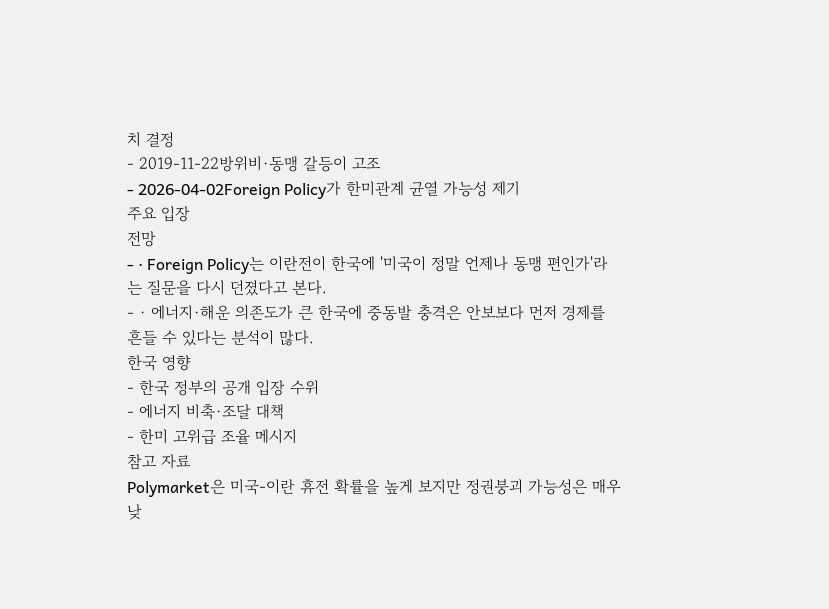치 결정
- 2019-11-22방위비·동맹 갈등이 고조
- 2026-04-02Foreign Policy가 한미관계 균열 가능성 제기
주요 입장
전망
- · Foreign Policy는 이란전이 한국에 '미국이 정말 언제나 동맹 편인가'라는 질문을 다시 던졌다고 본다.
- · 에너지·해운 의존도가 큰 한국에 중동발 충격은 안보보다 먼저 경제를 흔들 수 있다는 분석이 많다.
한국 영향
- 한국 정부의 공개 입장 수위
- 에너지 비축·조달 대책
- 한미 고위급 조율 메시지
참고 자료
Polymarket은 미국-이란 휴전 확률을 높게 보지만 정권붕괴 가능성은 매우 낮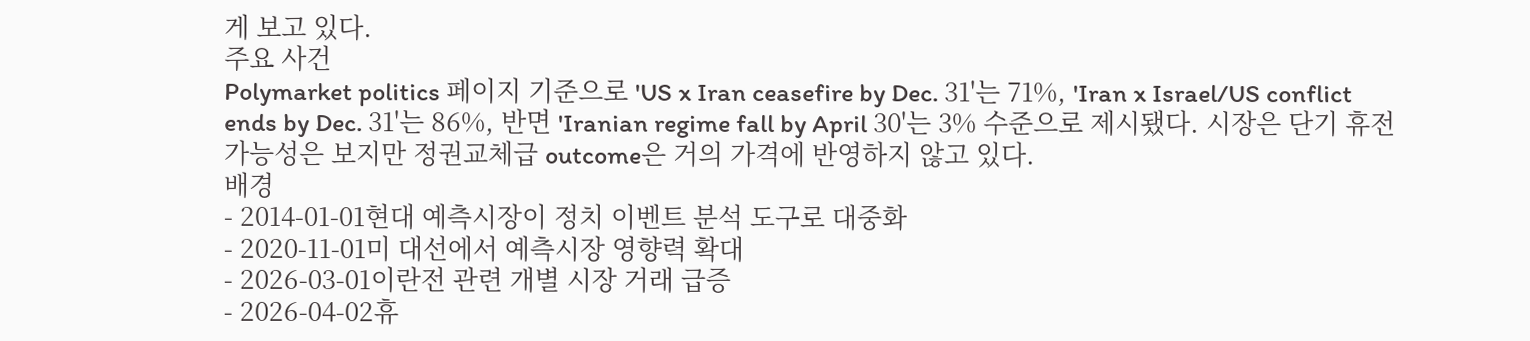게 보고 있다.
주요 사건
Polymarket politics 페이지 기준으로 'US x Iran ceasefire by Dec. 31'는 71%, 'Iran x Israel/US conflict ends by Dec. 31'는 86%, 반면 'Iranian regime fall by April 30'는 3% 수준으로 제시됐다. 시장은 단기 휴전 가능성은 보지만 정권교체급 outcome은 거의 가격에 반영하지 않고 있다.
배경
- 2014-01-01현대 예측시장이 정치 이벤트 분석 도구로 대중화
- 2020-11-01미 대선에서 예측시장 영향력 확대
- 2026-03-01이란전 관련 개별 시장 거래 급증
- 2026-04-02휴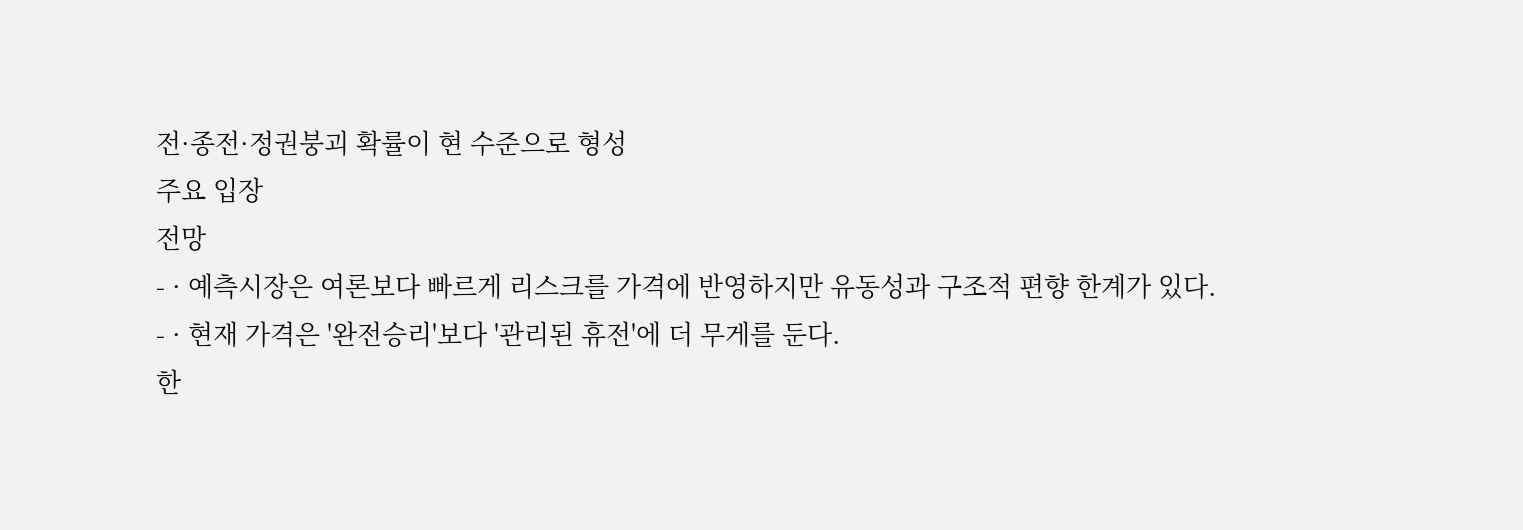전·종전·정권붕괴 확률이 현 수준으로 형성
주요 입장
전망
- · 예측시장은 여론보다 빠르게 리스크를 가격에 반영하지만 유동성과 구조적 편향 한계가 있다.
- · 현재 가격은 '완전승리'보다 '관리된 휴전'에 더 무게를 둔다.
한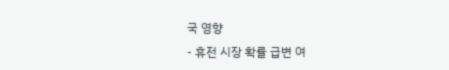국 영향
- 휴전 시장 확률 급변 여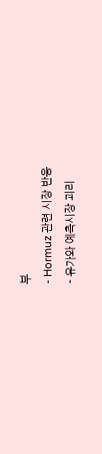부
- Hormuz 관련 시장 반응
- 유가와 예측시장 괴리